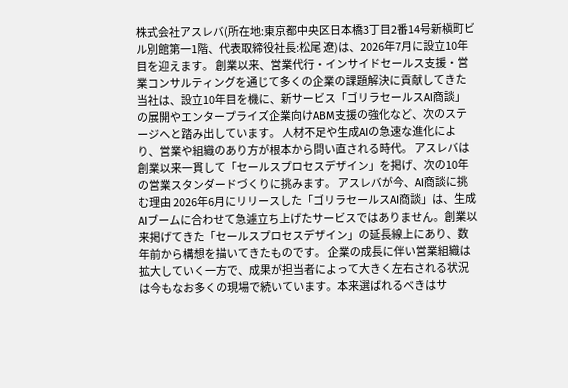株式会社アスレバ(所在地:東京都中央区日本橋3丁目2番14号新槇町ビル別館第一1階、代表取締役社長:松尾 遼)は、2026年7月に設立10年目を迎えます。 創業以来、営業代行・インサイドセールス支援・営業コンサルティングを通じて多くの企業の課題解決に貢献してきた当社は、設立10年目を機に、新サービス「ゴリラセールスAI商談」の展開やエンタープライズ企業向けABM支援の強化など、次のステージへと踏み出しています。 人材不足や生成AIの急速な進化により、営業や組織のあり方が根本から問い直される時代。 アスレバは創業以来一貫して「セールスプロセスデザイン」を掲げ、次の10年の営業スタンダードづくりに挑みます。 アスレバが今、AI商談に挑む理由 2026年6月にリリースした「ゴリラセールスAI商談」は、生成AIブームに合わせて急遽立ち上げたサービスではありません。創業以来掲げてきた「セールスプロセスデザイン」の延長線上にあり、数年前から構想を描いてきたものです。 企業の成長に伴い営業組織は拡大していく一方で、成果が担当者によって大きく左右される状況は今もなお多くの現場で続いています。本来選ばれるべきはサ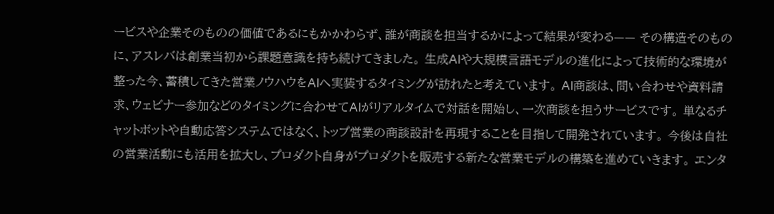ービスや企業そのものの価値であるにもかかわらず、誰が商談を担当するかによって結果が変わる—— その構造そのものに、アスレバは創業当初から課題意識を持ち続けてきました。 生成AIや大規模言語モデルの進化によって技術的な環境が整った今、蓄積してきた営業ノウハウをAIへ実装するタイミングが訪れたと考えています。 AI商談は、問い合わせや資料請求、ウェビナー参加などのタイミングに合わせてAIがリアルタイムで対話を開始し、一次商談を担うサービスです。 単なるチャットボットや自動応答システムではなく、トップ営業の商談設計を再現することを目指して開発されています。 今後は自社の営業活動にも活用を拡大し、プロダクト自身がプロダクトを販売する新たな営業モデルの構築を進めていきます。 エンタ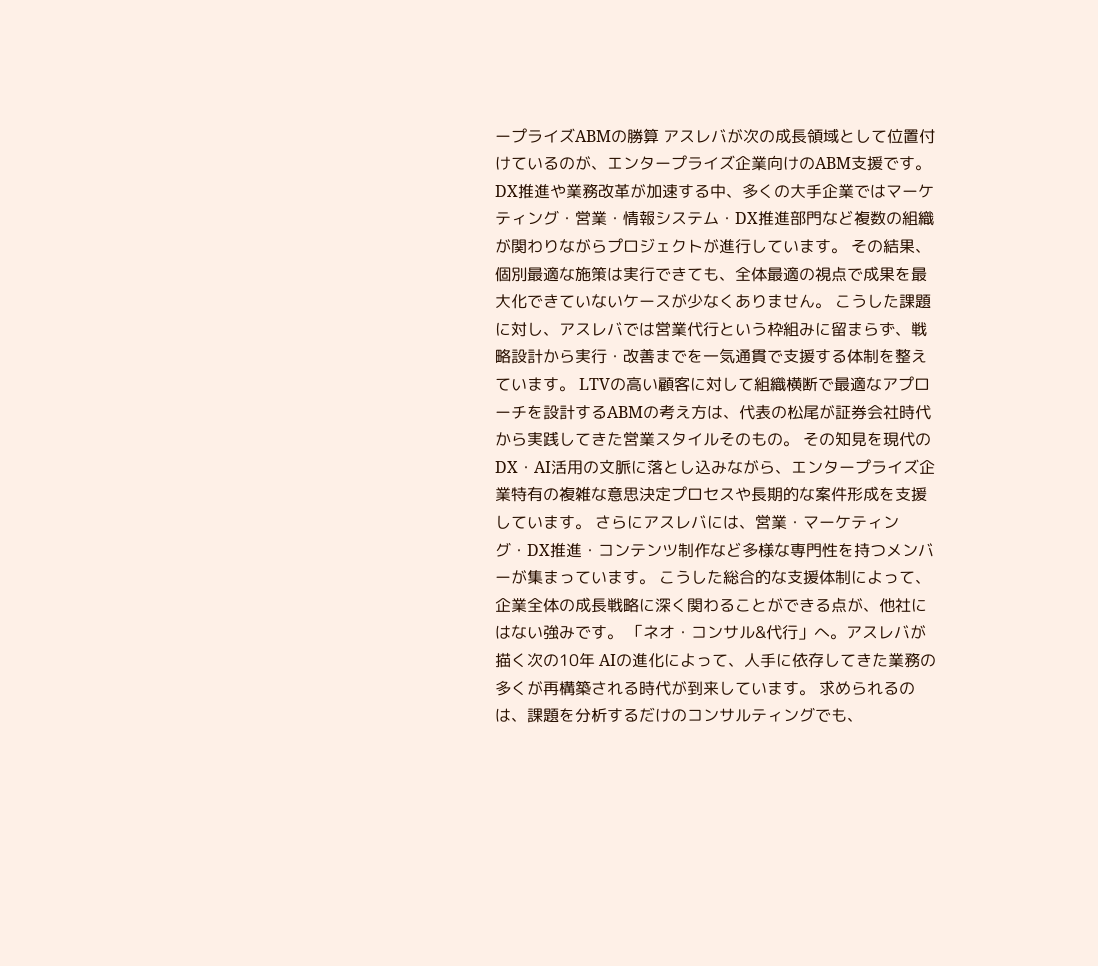ープライズABMの勝算 アスレバが次の成長領域として位置付けているのが、エンタープライズ企業向けのABM支援です。 DX推進や業務改革が加速する中、多くの大手企業ではマーケティング・営業・情報システム・DX推進部門など複数の組織が関わりながらプロジェクトが進行しています。 その結果、個別最適な施策は実行できても、全体最適の視点で成果を最大化できていないケースが少なくありません。 こうした課題に対し、アスレバでは営業代行という枠組みに留まらず、戦略設計から実行・改善までを一気通貫で支援する体制を整えています。 LTVの高い顧客に対して組織横断で最適なアプローチを設計するABMの考え方は、代表の松尾が証券会社時代から実践してきた営業スタイルそのもの。 その知見を現代のDX・AI活用の文脈に落とし込みながら、エンタープライズ企業特有の複雑な意思決定プロセスや長期的な案件形成を支援しています。 さらにアスレバには、営業・マーケティング・DX推進・コンテンツ制作など多様な専門性を持つメンバーが集まっています。 こうした総合的な支援体制によって、企業全体の成長戦略に深く関わることができる点が、他社にはない強みです。 「ネオ・コンサル&代行」へ。アスレバが描く次の10年 AIの進化によって、人手に依存してきた業務の多くが再構築される時代が到来しています。 求められるのは、課題を分析するだけのコンサルティングでも、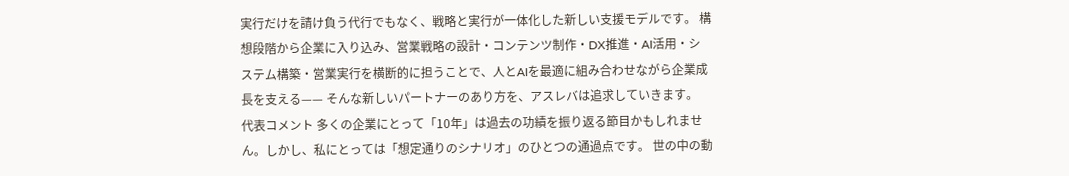実行だけを請け負う代行でもなく、戦略と実行が一体化した新しい支援モデルです。 構想段階から企業に入り込み、営業戦略の設計・コンテンツ制作・DX推進・AI活用・システム構築・営業実行を横断的に担うことで、人とAIを最適に組み合わせながら企業成長を支える—— そんな新しいパートナーのあり方を、アスレバは追求していきます。 代表コメント 多くの企業にとって「10年」は過去の功績を振り返る節目かもしれません。しかし、私にとっては「想定通りのシナリオ」のひとつの通過点です。 世の中の動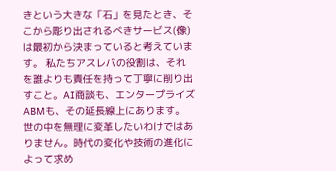きという大きな「石」を見たとき、そこから彫り出されるべきサービス(像)は最初から決まっていると考えています。 私たちアスレバの役割は、それを誰よりも責任を持って丁寧に削り出すこと。AI商談も、エンタープライズABMも、その延長線上にあります。 世の中を無理に変革したいわけではありません。時代の変化や技術の進化によって求め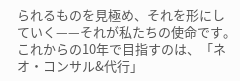られるものを見極め、それを形にしていく——それが私たちの使命です。 これからの10年で目指すのは、「ネオ・コンサル&代行」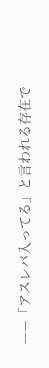——「アスレバ入ってる」と言われる存在で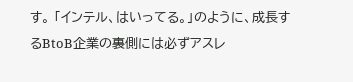す。 「インテル、はいってる。」のように、成長するBtoB企業の裏側には必ずアスレ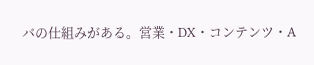バの仕組みがある。営業・DX・コンテンツ・A